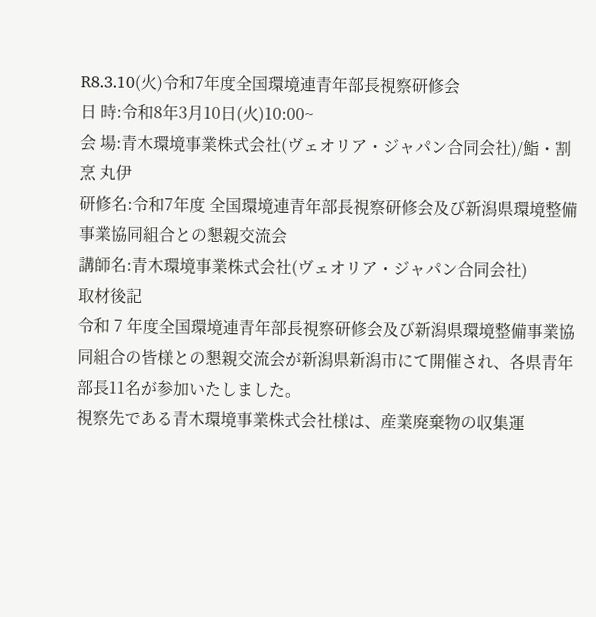R8.3.10(火)令和7年度全国環境連青年部長視察研修会
日 時:令和8年3月10日(火)10:00~
会 場:青木環境事業株式会社(ヴェオリア・ジャパン合同会社)/鮨・割烹 丸伊
研修名:令和7年度 全国環境連青年部長視察研修会及び新潟県環境整備事業協同組合との懇親交流会
講師名:青木環境事業株式会社(ヴェオリア・ジャパン合同会社)
取材後記
令和 7 年度全国環境連青年部長視察研修会及び新潟県環境整備事業協同組合の皆様との懇親交流会が新潟県新潟市にて開催され、各県青年部長11名が参加いたしました。
視察先である青木環境事業株式会社様は、産業廃棄物の収集運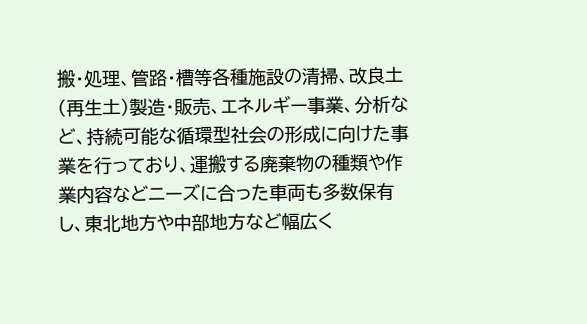搬・処理、管路・槽等各種施設の清掃、改良土(再生土)製造・販売、エネルギー事業、分析など、持続可能な循環型社会の形成に向けた事業を行っており、運搬する廃棄物の種類や作業内容などニーズに合った車両も多数保有し、東北地方や中部地方など幅広く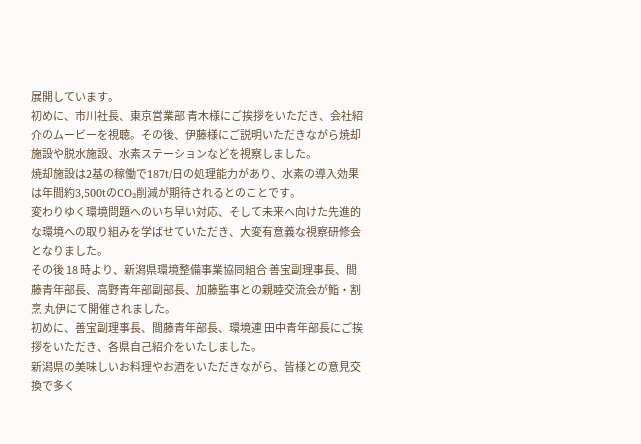展開しています。
初めに、市川社長、東京営業部 青木様にご挨拶をいただき、会社紹介のムービーを視聴。その後、伊藤様にご説明いただきながら焼却施設や脱水施設、水素ステーションなどを視察しました。
焼却施設は2基の稼働で187t/日の処理能力があり、水素の導入効果は年間約3,500tのCO₂削減が期待されるとのことです。
変わりゆく環境問題へのいち早い対応、そして未来へ向けた先進的な環境への取り組みを学ばせていただき、大変有意義な視察研修会となりました。
その後 18 時より、新潟県環境整備事業協同組合 善宝副理事長、間藤青年部長、高野青年部副部長、加藤監事との親睦交流会が鮨・割烹 丸伊にて開催されました。
初めに、善宝副理事長、間藤青年部長、環境連 田中青年部長にご挨拶をいただき、各県自己紹介をいたしました。
新潟県の美味しいお料理やお酒をいただきながら、皆様との意見交換で多く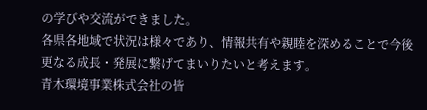の学びや交流ができました。
各県各地域で状況は様々であり、情報共有や親睦を深めることで今後更なる成長・発展に繋げてまいりたいと考えます。
青木環境事業株式会社の皆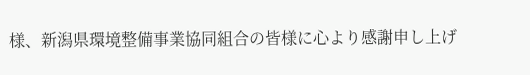様、新潟県環境整備事業協同組合の皆様に心より感謝申し上げ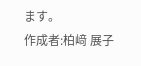ます。
作成者:柏﨑 展子